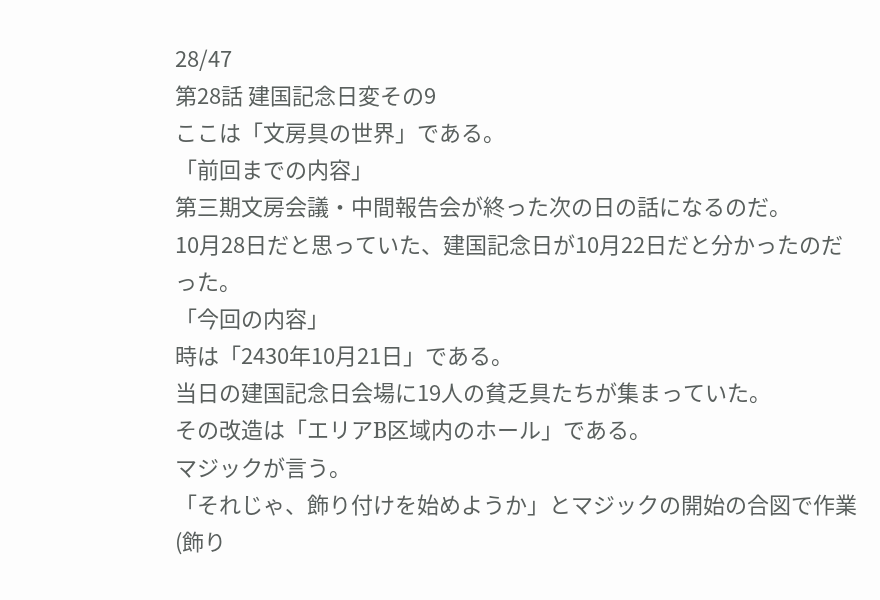28/47
第28話 建国記念日変その9
ここは「文房具の世界」である。
「前回までの内容」
第三期文房会議・中間報告会が終った次の日の話になるのだ。
10月28日だと思っていた、建国記念日が10月22日だと分かったのだった。
「今回の内容」
時は「2430年10月21日」である。
当日の建国記念日会場に19人の貧乏具たちが集まっていた。
その改造は「エリアB区域内のホール」である。
マジックが言う。
「それじゃ、飾り付けを始めようか」とマジックの開始の合図で作業(飾り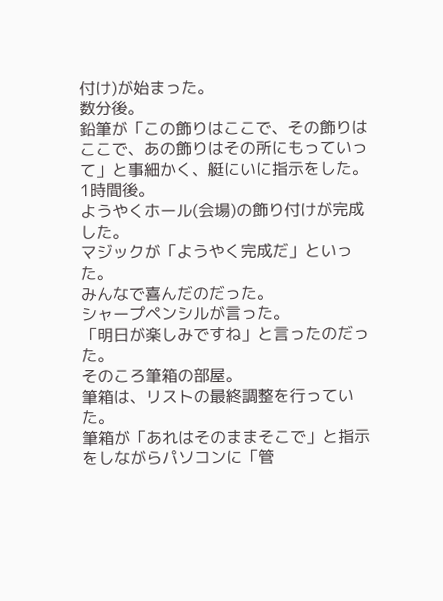付け)が始まった。
数分後。
鉛筆が「この飾りはここで、その飾りはここで、あの飾りはその所にもっていって」と事細かく、艇にいに指示をした。
1時間後。
ようやくホール(会場)の飾り付けが完成した。
マジックが「ようやく完成だ」といった。
みんなで喜んだのだった。
シャープペンシルが言った。
「明日が楽しみですね」と言ったのだった。
そのころ筆箱の部屋。
筆箱は、リストの最終調整を行っていた。
筆箱が「あれはそのままそこで」と指示をしながらパソコンに「管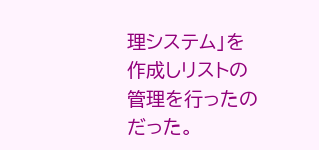理システム」を作成しリストの管理を行ったのだった。